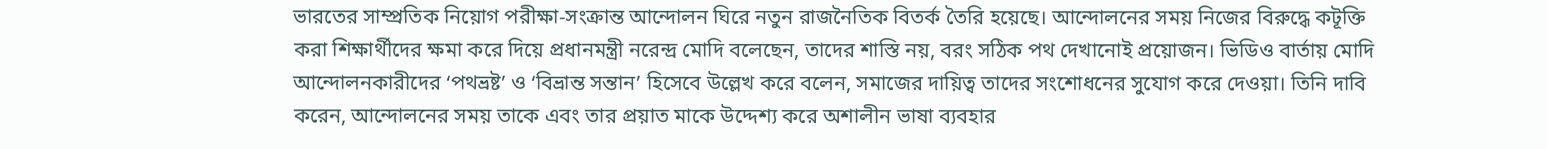ভারতের সাম্প্রতিক নিয়োগ পরীক্ষা-সংক্রান্ত আন্দোলন ঘিরে নতুন রাজনৈতিক বিতর্ক তৈরি হয়েছে। আন্দোলনের সময় নিজের বিরুদ্ধে কটূক্তি করা শিক্ষার্থীদের ক্ষমা করে দিয়ে প্রধানমন্ত্রী নরেন্দ্র মোদি বলেছেন, তাদের শাস্তি নয়, বরং সঠিক পথ দেখানোই প্রয়োজন। ভিডিও বার্তায় মোদি আন্দোলনকারীদের ‘পথভ্রষ্ট’ ও ‘বিভ্রান্ত সন্তান’ হিসেবে উল্লেখ করে বলেন, সমাজের দায়িত্ব তাদের সংশোধনের সুযোগ করে দেওয়া। তিনি দাবি করেন, আন্দোলনের সময় তাকে এবং তার প্রয়াত মাকে উদ্দেশ্য করে অশালীন ভাষা ব্যবহার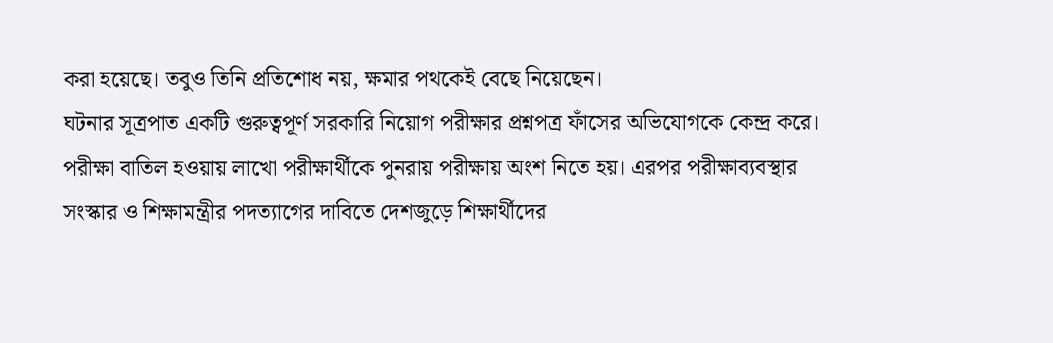করা হয়েছে। তবুও তিনি প্রতিশোধ নয়, ক্ষমার পথকেই বেছে নিয়েছেন।
ঘটনার সূত্রপাত একটি গুরুত্বপূর্ণ সরকারি নিয়োগ পরীক্ষার প্রশ্নপত্র ফাঁসের অভিযোগকে কেন্দ্র করে। পরীক্ষা বাতিল হওয়ায় লাখো পরীক্ষার্থীকে পুনরায় পরীক্ষায় অংশ নিতে হয়। এরপর পরীক্ষাব্যবস্থার সংস্কার ও শিক্ষামন্ত্রীর পদত্যাগের দাবিতে দেশজুড়ে শিক্ষার্থীদের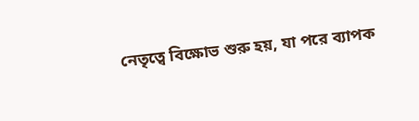নেতৃত্বে বিক্ষোভ শুরু হয়, যা পরে ব্যাপক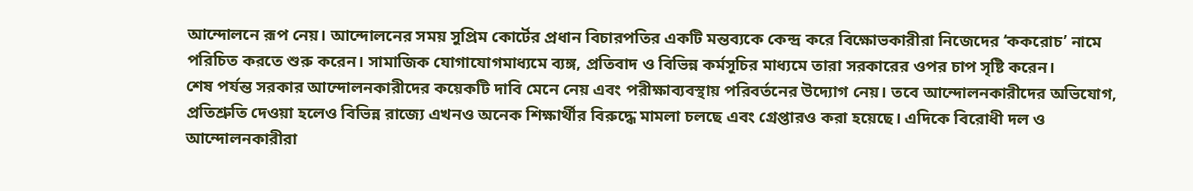আন্দোলনে রূপ নেয়। আন্দোলনের সময় সুপ্রিম কোর্টের প্রধান বিচারপতির একটি মন্তব্যকে কেন্দ্র করে বিক্ষোভকারীরা নিজেদের ‘ককরোচ’ নামে পরিচিত করতে শুরু করেন। সামাজিক যোগাযোগমাধ্যমে ব্যঙ্গ, প্রতিবাদ ও বিভিন্ন কর্মসূচির মাধ্যমে তারা সরকারের ওপর চাপ সৃষ্টি করেন।
শেষ পর্যন্ত সরকার আন্দোলনকারীদের কয়েকটি দাবি মেনে নেয় এবং পরীক্ষাব্যবস্থায় পরিবর্তনের উদ্যোগ নেয়। তবে আন্দোলনকারীদের অভিযোগ, প্রতিশ্রুতি দেওয়া হলেও বিভিন্ন রাজ্যে এখনও অনেক শিক্ষার্থীর বিরুদ্ধে মামলা চলছে এবং গ্রেপ্তারও করা হয়েছে। এদিকে বিরোধী দল ও আন্দোলনকারীরা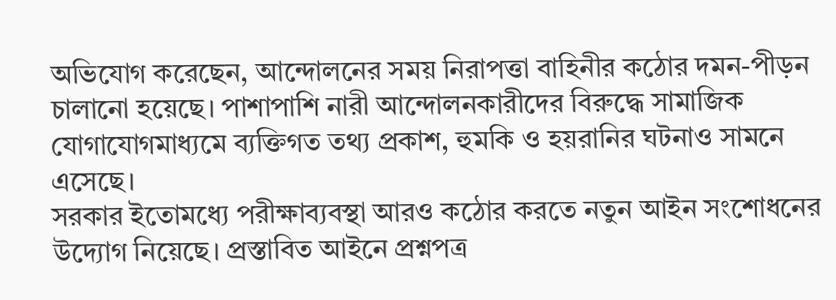অভিযোগ করেছেন, আন্দোলনের সময় নিরাপত্তা বাহিনীর কঠোর দমন-পীড়ন চালানো হয়েছে। পাশাপাশি নারী আন্দোলনকারীদের বিরুদ্ধে সামাজিক যোগাযোগমাধ্যমে ব্যক্তিগত তথ্য প্রকাশ, হুমকি ও হয়রানির ঘটনাও সামনে এসেছে।
সরকার ইতোমধ্যে পরীক্ষাব্যবস্থা আরও কঠোর করতে নতুন আইন সংশোধনের উদ্যোগ নিয়েছে। প্রস্তাবিত আইনে প্রশ্নপত্র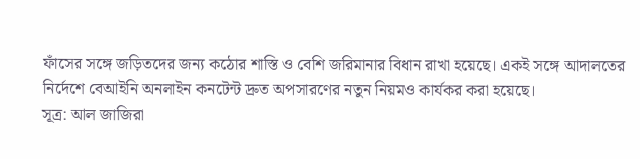ফাঁসের সঙ্গে জড়িতদের জন্য কঠোর শাস্তি ও বেশি জরিমানার বিধান রাখা হয়েছে। একই সঙ্গে আদালতের নির্দেশে বেআইনি অনলাইন কনটেন্ট দ্রুত অপসারণের নতুন নিয়মও কার্যকর করা হয়েছে।
সূত্র: আল জাজিরা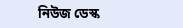নিউজ ডেস্ক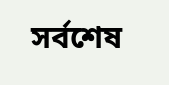সর্বশেষ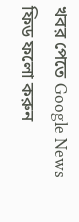খবর পেতে Google News ফিড ফলো করুন